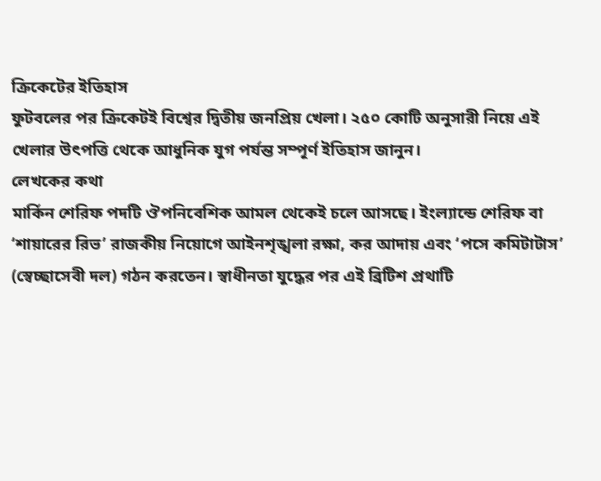ক্রিকেটের ইতিহাস
ফুটবলের পর ক্রিকেটই বিশ্বের দ্বিতীয় জনপ্রিয় খেলা। ২৫০ কোটি অনুসারী নিয়ে এই খেলার উৎপত্তি থেকে আধুনিক যুগ পর্যন্ত সম্পূর্ণ ইতিহাস জানুন।
লেখকের কথা
মার্কিন শেরিফ পদটি ঔপনিবেশিক আমল থেকেই চলে আসছে। ইংল্যান্ডে শেরিফ বা ‘শায়ারের রিভ’ রাজকীয় নিয়োগে আইনশৃঙ্খলা রক্ষা, কর আদায় এবং ‘পসে কমিটাটাস’ (স্বেচ্ছাসেবী দল) গঠন করতেন। স্বাধীনতা যুদ্ধের পর এই ব্রিটিশ প্রথাটি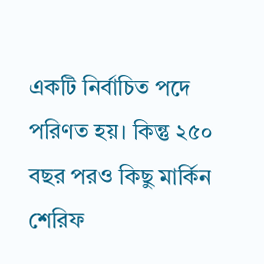একটি নির্বাচিত পদে পরিণত হয়। কিন্তু ২৫০ বছর পরও কিছু মার্কিন শেরিফ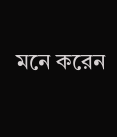মনে করেন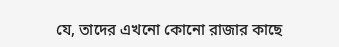যে, তাদের এখনো কোনো রাজার কাছে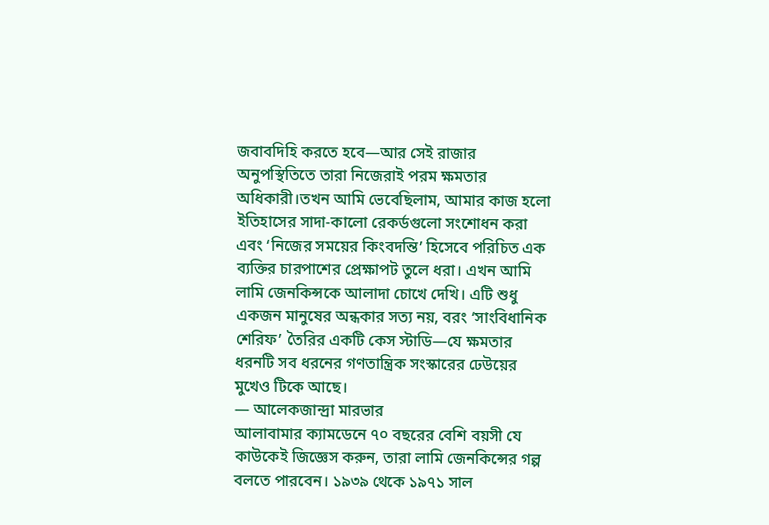জবাবদিহি করতে হবে—আর সেই রাজার অনুপস্থিতিতে তারা নিজেরাই পরম ক্ষমতার অধিকারী।তখন আমি ভেবেছিলাম, আমার কাজ হলো ইতিহাসের সাদা-কালো রেকর্ডগুলো সংশোধন করা এবং ‘নিজের সময়ের কিংবদন্তি’ হিসেবে পরিচিত এক ব্যক্তির চারপাশের প্রেক্ষাপট তুলে ধরা। এখন আমি লামি জেনকিন্সকে আলাদা চোখে দেখি। এটি শুধু একজন মানুষের অন্ধকার সত্য নয়, বরং ‘সাংবিধানিক শেরিফ’ তৈরির একটি কেস স্টাডি—যে ক্ষমতার ধরনটি সব ধরনের গণতান্ত্রিক সংস্কারের ঢেউয়ের মুখেও টিকে আছে।
— আলেকজান্দ্রা মারভার
আলাবামার ক্যামডেনে ৭০ বছরের বেশি বয়সী যে কাউকেই জিজ্ঞেস করুন, তারা লামি জেনকিন্সের গল্প বলতে পারবেন। ১৯৩৯ থেকে ১৯৭১ সাল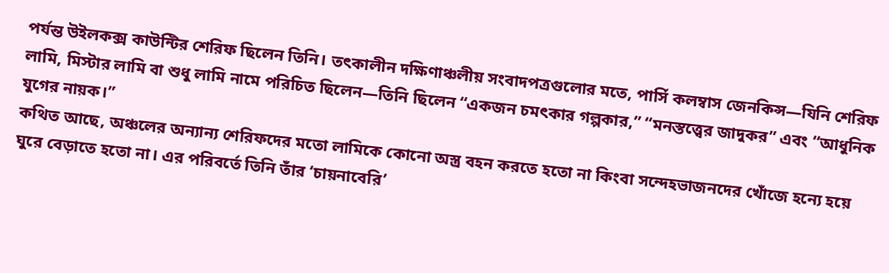পর্যন্ত উইলকক্স কাউন্টির শেরিফ ছিলেন তিনি। তৎকালীন দক্ষিণাঞ্চলীয় সংবাদপত্রগুলোর মতে, পার্সি কলম্বাস জেনকিন্স—যিনি শেরিফ লামি, মিস্টার লামি বা শুধু লামি নামে পরিচিত ছিলেন—তিনি ছিলেন “একজন চমৎকার গল্পকার,” “মনস্তত্ত্বের জাদুকর” এবং “আধুনিক যুগের নায়ক।”
কথিত আছে, অঞ্চলের অন্যান্য শেরিফদের মতো লামিকে কোনো অস্ত্র বহন করতে হতো না কিংবা সন্দেহভাজনদের খোঁজে হন্যে হয়ে ঘুরে বেড়াতে হতো না। এর পরিবর্তে তিনি তাঁর ‘চায়নাবেরি’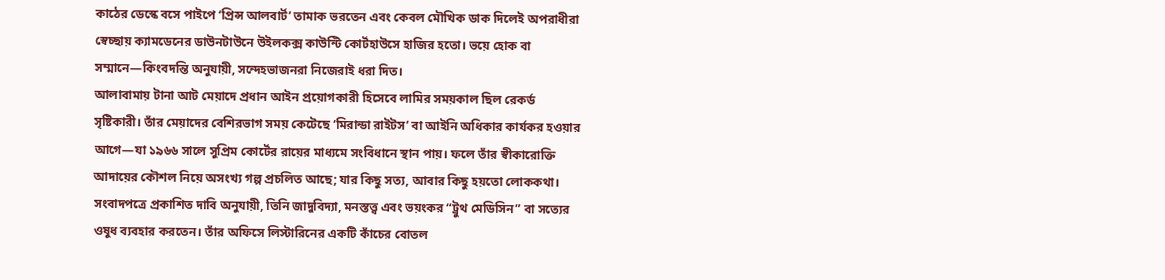কাঠের ডেস্কে বসে পাইপে ‘প্রিন্স আলবার্ট’ তামাক ভরতেন এবং কেবল মৌখিক ডাক দিলেই অপরাধীরা স্বেচ্ছায় ক্যামডেনের ডাউনটাউনে উইলকক্স কাউন্টি কোর্টহাউসে হাজির হতো। ভয়ে হোক বা সম্মানে—কিংবদন্তি অনুযায়ী, সন্দেহভাজনরা নিজেরাই ধরা দিত।
আলাবামায় টানা আট মেয়াদে প্রধান আইন প্রয়োগকারী হিসেবে লামির সময়কাল ছিল রেকর্ড সৃষ্টিকারী। তাঁর মেয়াদের বেশিরভাগ সময় কেটেছে ‘মিরান্ডা রাইটস’ বা আইনি অধিকার কার্যকর হওয়ার আগে—যা ১৯৬৬ সালে সুপ্রিম কোর্টের রায়ের মাধ্যমে সংবিধানে স্থান পায়। ফলে তাঁর স্বীকারোক্তি আদায়ের কৌশল নিয়ে অসংখ্য গল্প প্রচলিত আছে; যার কিছু সত্য, আবার কিছু হয়তো লোককথা।
সংবাদপত্রে প্রকাশিত দাবি অনুযায়ী, তিনি জাদুবিদ্যা, মনস্তত্ত্ব এবং ভয়ংকর “ট্রুথ মেডিসিন” বা সত্যের ওষুধ ব্যবহার করতেন। তাঁর অফিসে লিস্টারিনের একটি কাঁচের বোতল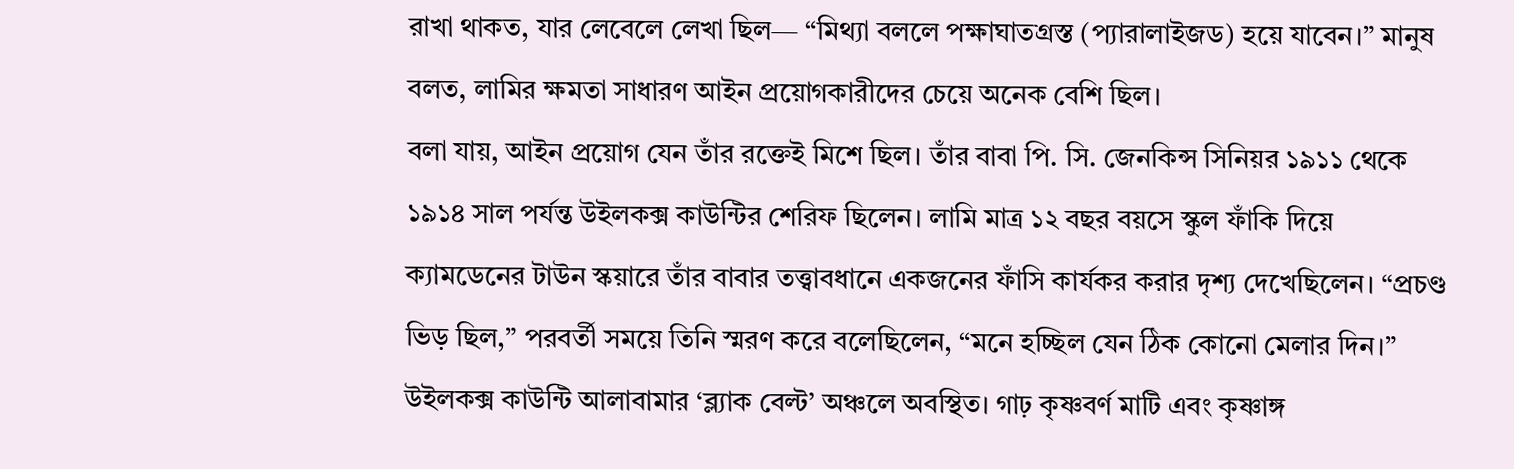রাখা থাকত, যার লেবেলে লেখা ছিল— “মিথ্যা বললে পক্ষাঘাতগ্রস্ত (প্যারালাইজড) হয়ে যাবেন।” মানুষ বলত, লামির ক্ষমতা সাধারণ আইন প্রয়োগকারীদের চেয়ে অনেক বেশি ছিল।
বলা যায়, আইন প্রয়োগ যেন তাঁর রক্তেই মিশে ছিল। তাঁর বাবা পি. সি. জেনকিন্স সিনিয়র ১৯১১ থেকে ১৯১৪ সাল পর্যন্ত উইলকক্স কাউন্টির শেরিফ ছিলেন। লামি মাত্র ১২ বছর বয়সে স্কুল ফাঁকি দিয়ে ক্যামডেনের টাউন স্কয়ারে তাঁর বাবার তত্ত্বাবধানে একজনের ফাঁসি কার্যকর করার দৃশ্য দেখেছিলেন। “প্রচণ্ড ভিড় ছিল,” পরবর্তী সময়ে তিনি স্মরণ করে বলেছিলেন, “মনে হচ্ছিল যেন ঠিক কোনো মেলার দিন।”
উইলকক্স কাউন্টি আলাবামার ‘ব্ল্যাক বেল্ট’ অঞ্চলে অবস্থিত। গাঢ় কৃষ্ণবর্ণ মাটি এবং কৃষ্ণাঙ্গ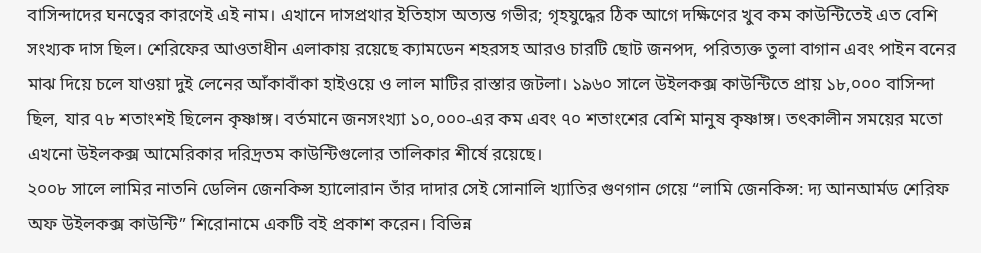বাসিন্দাদের ঘনত্বের কারণেই এই নাম। এখানে দাসপ্রথার ইতিহাস অত্যন্ত গভীর; গৃহযুদ্ধের ঠিক আগে দক্ষিণের খুব কম কাউন্টিতেই এত বেশি সংখ্যক দাস ছিল। শেরিফের আওতাধীন এলাকায় রয়েছে ক্যামডেন শহরসহ আরও চারটি ছোট জনপদ, পরিত্যক্ত তুলা বাগান এবং পাইন বনের মাঝ দিয়ে চলে যাওয়া দুই লেনের আঁকাবাঁকা হাইওয়ে ও লাল মাটির রাস্তার জটলা। ১৯৬০ সালে উইলকক্স কাউন্টিতে প্রায় ১৮,০০০ বাসিন্দা ছিল, যার ৭৮ শতাংশই ছিলেন কৃষ্ণাঙ্গ। বর্তমানে জনসংখ্যা ১০,০০০-এর কম এবং ৭০ শতাংশের বেশি মানুষ কৃষ্ণাঙ্গ। তৎকালীন সময়ের মতো এখনো উইলকক্স আমেরিকার দরিদ্রতম কাউন্টিগুলোর তালিকার শীর্ষে রয়েছে।
২০০৮ সালে লামির নাতনি ডেলিন জেনকিন্স হ্যালোরান তাঁর দাদার সেই সোনালি খ্যাতির গুণগান গেয়ে “লামি জেনকিন্স: দ্য আনআর্মড শেরিফ অফ উইলকক্স কাউন্টি” শিরোনামে একটি বই প্রকাশ করেন। বিভিন্ন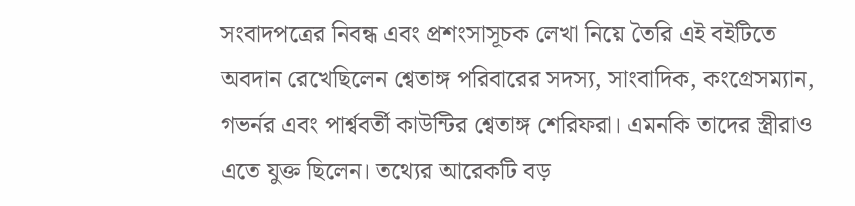সংবাদপত্রের নিবন্ধ এবং প্রশংসাসূচক লেখা নিয়ে তৈরি এই বইটিতে অবদান রেখেছিলেন শ্বেতাঙ্গ পরিবারের সদস্য, সাংবাদিক, কংগ্রেসম্যান, গভর্নর এবং পার্শ্ববর্তী কাউন্টির শ্বেতাঙ্গ শেরিফরা। এমনকি তাদের স্ত্রীরাও এতে যুক্ত ছিলেন। তথ্যের আরেকটি বড়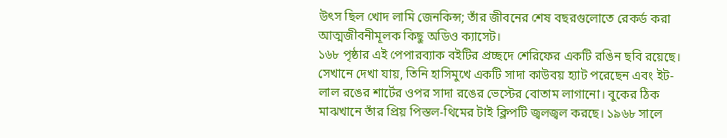উৎস ছিল খোদ লামি জেনকিন্স; তাঁর জীবনের শেষ বছরগুলোতে রেকর্ড করা আত্মজীবনীমূলক কিছু অডিও ক্যাসেট।
১৬৮ পৃষ্ঠার এই পেপারব্যাক বইটির প্রচ্ছদে শেরিফের একটি রঙিন ছবি রয়েছে। সেখানে দেখা যায়, তিনি হাসিমুখে একটি সাদা কাউবয় হ্যাট পরেছেন এবং ইট-লাল রঙের শার্টের ওপর সাদা রঙের ভেস্টের বোতাম লাগানো। বুকের ঠিক মাঝখানে তাঁর প্রিয় পিস্তল-থিমের টাই ক্লিপটি জ্বলজ্বল করছে। ১৯৬৮ সালে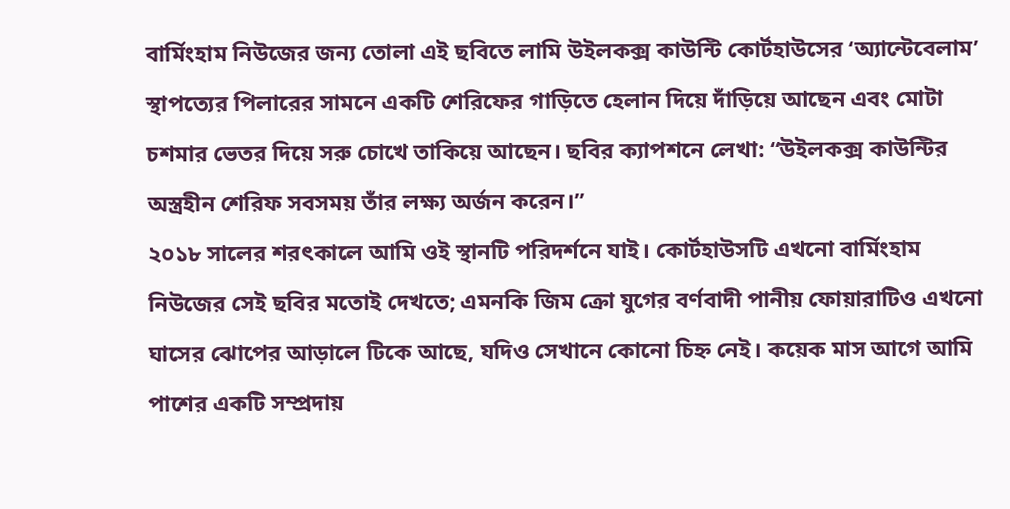বার্মিংহাম নিউজের জন্য তোলা এই ছবিতে লামি উইলকক্স কাউন্টি কোর্টহাউসের ‘অ্যান্টেবেলাম’ স্থাপত্যের পিলারের সামনে একটি শেরিফের গাড়িতে হেলান দিয়ে দাঁড়িয়ে আছেন এবং মোটা চশমার ভেতর দিয়ে সরু চোখে তাকিয়ে আছেন। ছবির ক্যাপশনে লেখা: “উইলকক্স কাউন্টির অস্ত্রহীন শেরিফ সবসময় তাঁর লক্ষ্য অর্জন করেন।”
২০১৮ সালের শরৎকালে আমি ওই স্থানটি পরিদর্শনে যাই। কোর্টহাউসটি এখনো বার্মিংহাম নিউজের সেই ছবির মতোই দেখতে; এমনকি জিম ক্রো যুগের বর্ণবাদী পানীয় ফোয়ারাটিও এখনো ঘাসের ঝোপের আড়ালে টিকে আছে, যদিও সেখানে কোনো চিহ্ন নেই। কয়েক মাস আগে আমি পাশের একটি সম্প্রদায়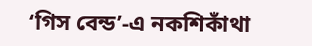‘গিস বেন্ড’-এ নকশিকাঁথা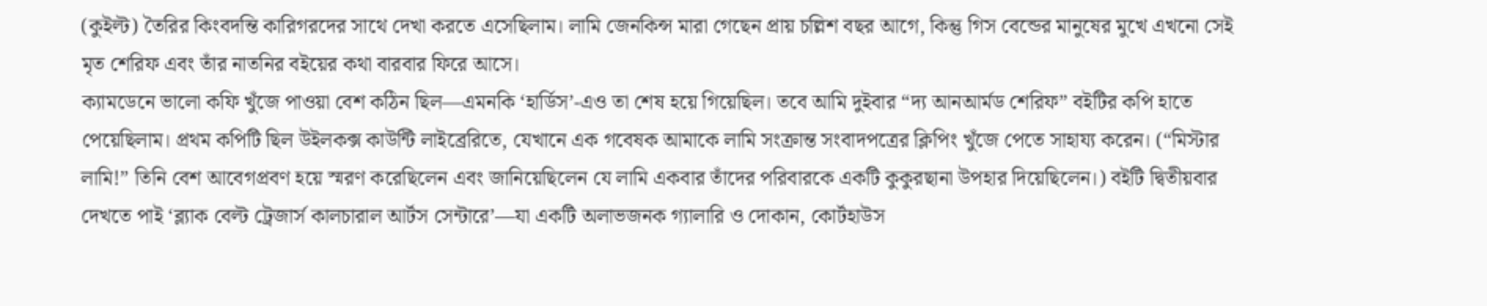(কুইল্ট) তৈরির কিংবদন্তি কারিগরদের সাথে দেখা করতে এসেছিলাম। লামি জেনকিন্স মারা গেছেন প্রায় চল্লিশ বছর আগে, কিন্তু গিস বেন্ডের মানুষের মুখে এখনো সেই মৃত শেরিফ এবং তাঁর নাতনির বইয়ের কথা বারবার ফিরে আসে।
ক্যামডেনে ভালো কফি খুঁজে পাওয়া বেশ কঠিন ছিল—এমনকি ‘হার্ডিস’-এও তা শেষ হয়ে গিয়েছিল। তবে আমি দুইবার “দ্য আনআর্মড শেরিফ” বইটির কপি হাতে পেয়েছিলাম। প্রথম কপিটি ছিল উইলকক্স কাউন্টি লাইব্রেরিতে, যেখানে এক গবেষক আমাকে লামি সংক্রান্ত সংবাদপত্রের ক্লিপিং খুঁজে পেতে সাহায্য করেন। (“মিস্টার লামি!” তিনি বেশ আবেগপ্রবণ হয়ে স্মরণ করেছিলেন এবং জানিয়েছিলেন যে লামি একবার তাঁদের পরিবারকে একটি কুকুরছানা উপহার দিয়েছিলেন।) বইটি দ্বিতীয়বার দেখতে পাই ‘ব্ল্যাক বেল্ট ট্রেজার্স কালচারাল আর্টস সেন্টারে’—যা একটি অলাভজনক গ্যালারি ও দোকান, কোর্টহাউস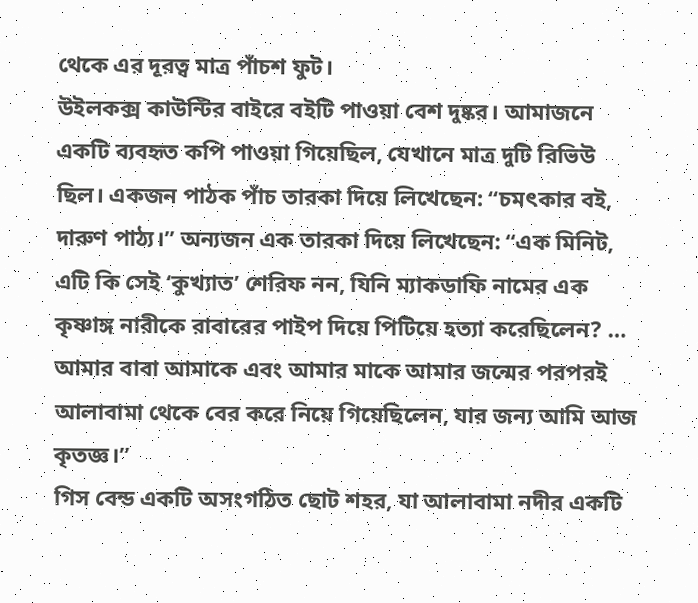থেকে এর দূরত্ব মাত্র পাঁচশ ফুট।
উইলকক্স কাউন্টির বাইরে বইটি পাওয়া বেশ দুষ্কর। আমাজনে একটি ব্যবহৃত কপি পাওয়া গিয়েছিল, যেখানে মাত্র দুটি রিভিউ ছিল। একজন পাঠক পাঁচ তারকা দিয়ে লিখেছেন: “চমৎকার বই, দারুণ পাঠ্য।” অন্যজন এক তারকা দিয়ে লিখেছেন: “এক মিনিট, এটি কি সেই ‘কুখ্যাত’ শেরিফ নন, যিনি ম্যাকডাফি নামের এক কৃষ্ণাঙ্গ নারীকে রাবারের পাইপ দিয়ে পিটিয়ে হত্যা করেছিলেন? … আমার বাবা আমাকে এবং আমার মাকে আমার জন্মের পরপরই আলাবামা থেকে বের করে নিয়ে গিয়েছিলেন, যার জন্য আমি আজ কৃতজ্ঞ।”
গিস বেন্ড একটি অসংগঠিত ছোট শহর, যা আলাবামা নদীর একটি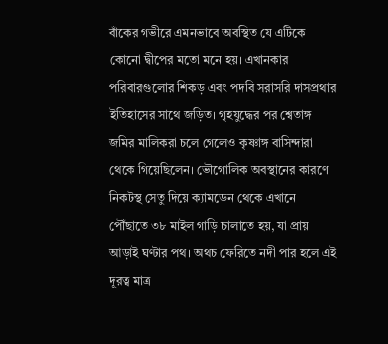বাঁকের গভীরে এমনভাবে অবস্থিত যে এটিকে কোনো দ্বীপের মতো মনে হয়। এখানকার পরিবারগুলোর শিকড় এবং পদবি সরাসরি দাসপ্রথার ইতিহাসের সাথে জড়িত। গৃহযুদ্ধের পর শ্বেতাঙ্গ জমির মালিকরা চলে গেলেও কৃষ্ণাঙ্গ বাসিন্দারা থেকে গিয়েছিলেন। ভৌগোলিক অবস্থানের কারণে নিকটস্থ সেতু দিয়ে ক্যামডেন থেকে এখানে পৌঁছাতে ৩৮ মাইল গাড়ি চালাতে হয়, যা প্রায় আড়াই ঘণ্টার পথ। অথচ ফেরিতে নদী পার হলে এই দূরত্ব মাত্র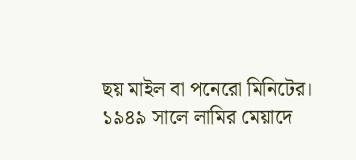ছয় মাইল বা পনেরো মিনিটের।
১৯৪৯ সালে লামির মেয়াদে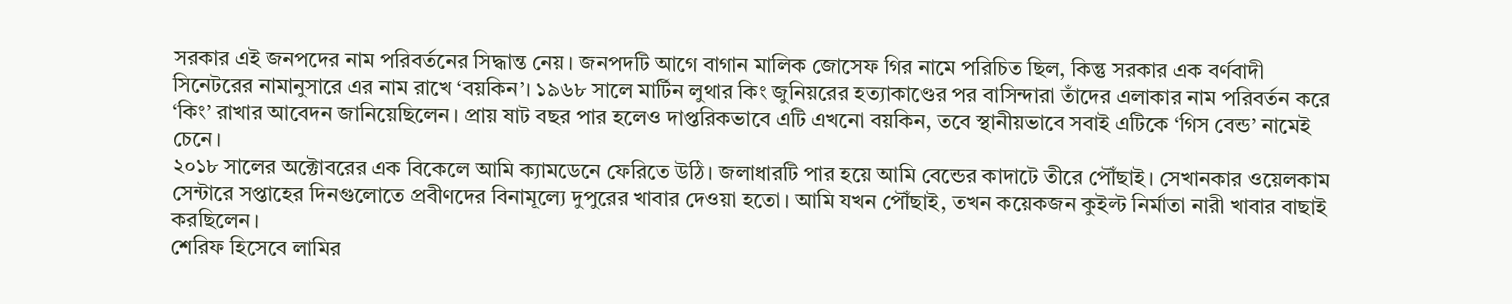সরকার এই জনপদের নাম পরিবর্তনের সিদ্ধান্ত নেয়। জনপদটি আগে বাগান মালিক জোসেফ গির নামে পরিচিত ছিল, কিন্তু সরকার এক বর্ণবাদী সিনেটরের নামানুসারে এর নাম রাখে ‘বয়কিন’। ১৯৬৮ সালে মার্টিন লুথার কিং জুনিয়রের হত্যাকাণ্ডের পর বাসিন্দারা তাঁদের এলাকার নাম পরিবর্তন করে ‘কিং’ রাখার আবেদন জানিয়েছিলেন। প্রায় ষাট বছর পার হলেও দাপ্তরিকভাবে এটি এখনো বয়কিন, তবে স্থানীয়ভাবে সবাই এটিকে ‘গিস বেন্ড’ নামেই চেনে।
২০১৮ সালের অক্টোবরের এক বিকেলে আমি ক্যামডেনে ফেরিতে উঠি। জলাধারটি পার হয়ে আমি বেন্ডের কাদাটে তীরে পৌঁছাই। সেখানকার ওয়েলকাম সেন্টারে সপ্তাহের দিনগুলোতে প্রবীণদের বিনামূল্যে দুপুরের খাবার দেওয়া হতো। আমি যখন পৌঁছাই, তখন কয়েকজন কুইল্ট নির্মাতা নারী খাবার বাছাই করছিলেন।
শেরিফ হিসেবে লামির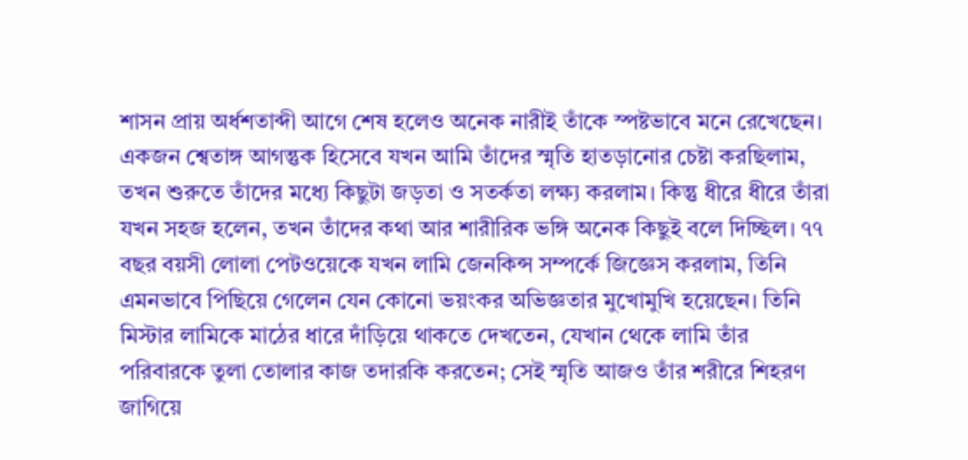শাসন প্রায় অর্ধশতাব্দী আগে শেষ হলেও অনেক নারীই তাঁকে স্পষ্টভাবে মনে রেখেছেন। একজন শ্বেতাঙ্গ আগন্তুক হিসেবে যখন আমি তাঁদের স্মৃতি হাতড়ানোর চেষ্টা করছিলাম, তখন শুরুতে তাঁদের মধ্যে কিছুটা জড়তা ও সতর্কতা লক্ষ্য করলাম। কিন্তু ধীরে ধীরে তাঁরা যখন সহজ হলেন, তখন তাঁদের কথা আর শারীরিক ভঙ্গি অনেক কিছুই বলে দিচ্ছিল। ৭৭ বছর বয়সী লোলা পেটওয়েকে যখন লামি জেনকিন্স সম্পর্কে জিজ্ঞেস করলাম, তিনি এমনভাবে পিছিয়ে গেলেন যেন কোনো ভয়ংকর অভিজ্ঞতার মুখোমুখি হয়েছেন। তিনি মিস্টার লামিকে মাঠের ধারে দাঁড়িয়ে থাকতে দেখতেন, যেখান থেকে লামি তাঁর পরিবারকে তুলা তোলার কাজ তদারকি করতেন; সেই স্মৃতি আজও তাঁর শরীরে শিহরণ জাগিয়ে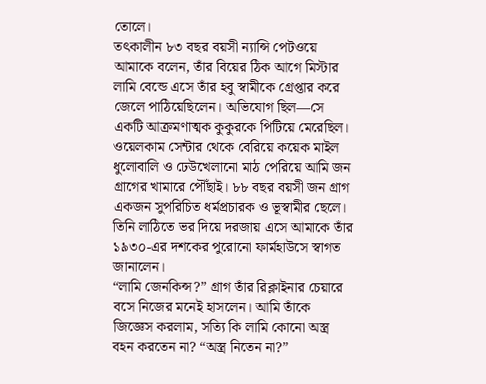তোলে।
তৎকালীন ৮৩ বছর বয়সী ন্যান্সি পেটওয়ে আমাকে বলেন, তাঁর বিয়ের ঠিক আগে মিস্টার লামি বেন্ডে এসে তাঁর হবু স্বামীকে গ্রেপ্তার করে জেলে পাঠিয়েছিলেন। অভিযোগ ছিল—সে একটি আক্রমণাত্মক কুকুরকে পিটিয়ে মেরেছিল।
ওয়েলকাম সেন্টার থেকে বেরিয়ে কয়েক মাইল ধুলোবালি ও ঢেউখেলানো মাঠ পেরিয়ে আমি জন গ্রাগের খামারে পৌঁছাই। ৮৮ বছর বয়সী জন গ্রাগ একজন সুপরিচিত ধর্মপ্রচারক ও ভূস্বামীর ছেলে। তিনি লাঠিতে ভর দিয়ে দরজায় এসে আমাকে তাঁর ১৯৩০-এর দশকের পুরোনো ফার্মহাউসে স্বাগত জানালেন।
“লামি জেনকিন্স?” গ্রাগ তাঁর রিক্লাইনার চেয়ারে বসে নিজের মনেই হাসলেন। আমি তাঁকে জিজ্ঞেস করলাম, সত্যি কি লামি কোনো অস্ত্র বহন করতেন না? “অস্ত্র নিতেন না?”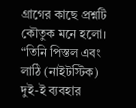গ্রাগের কাছে প্রশ্নটি কৌতুক মনে হলো। “তিনি পিস্তল এবং লাঠি (নাইটস্টিক) দুই-ই ব্যবহার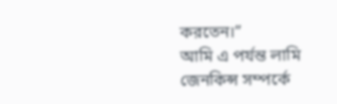করতেন।”
আমি এ পর্যন্ত লামি জেনকিন্স সম্পর্কে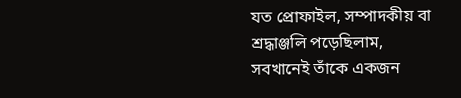যত প্রোফাইল, সম্পাদকীয় বা শ্রদ্ধাঞ্জলি পড়েছিলাম, সবখানেই তাঁকে একজন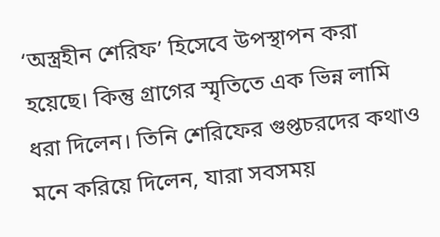‘অস্ত্রহীন শেরিফ’ হিসেবে উপস্থাপন করা হয়েছে। কিন্তু গ্রাগের স্মৃতিতে এক ভিন্ন লামি ধরা দিলেন। তিনি শেরিফের গুপ্তচরদের কথাও মনে করিয়ে দিলেন, যারা সবসময়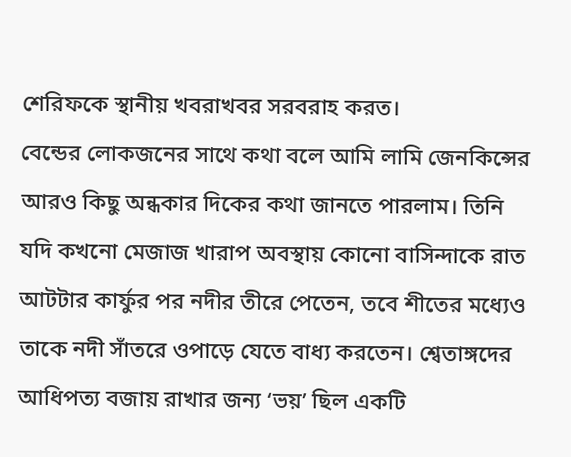শেরিফকে স্থানীয় খবরাখবর সরবরাহ করত।
বেন্ডের লোকজনের সাথে কথা বলে আমি লামি জেনকিন্সের আরও কিছু অন্ধকার দিকের কথা জানতে পারলাম। তিনি যদি কখনো মেজাজ খারাপ অবস্থায় কোনো বাসিন্দাকে রাত আটটার কার্ফুর পর নদীর তীরে পেতেন, তবে শীতের মধ্যেও তাকে নদী সাঁতরে ওপাড়ে যেতে বাধ্য করতেন। শ্বেতাঙ্গদের আধিপত্য বজায় রাখার জন্য ‘ভয়’ ছিল একটি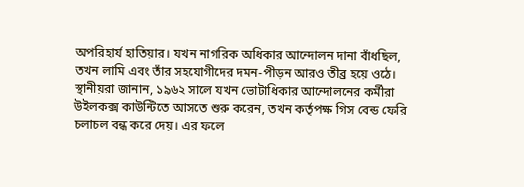অপরিহার্য হাতিয়ার। যখন নাগরিক অধিকার আন্দোলন দানা বাঁধছিল, তখন লামি এবং তাঁর সহযোগীদের দমন-পীড়ন আরও তীব্র হয়ে ওঠে।
স্থানীয়রা জানান, ১৯৬২ সালে যখন ভোটাধিকার আন্দোলনের কর্মীরা উইলকক্স কাউন্টিতে আসতে শুরু করেন, তখন কর্তৃপক্ষ গিস বেন্ড ফেরি চলাচল বন্ধ করে দেয়। এর ফলে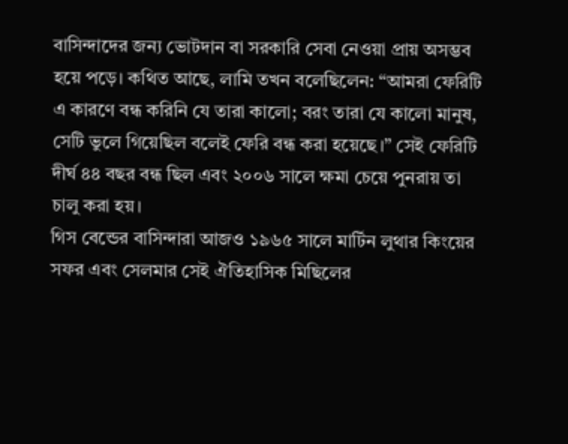বাসিন্দাদের জন্য ভোটদান বা সরকারি সেবা নেওয়া প্রায় অসম্ভব হয়ে পড়ে। কথিত আছে, লামি তখন বলেছিলেন: “আমরা ফেরিটি এ কারণে বন্ধ করিনি যে তারা কালো; বরং তারা যে কালো মানুষ, সেটি ভুলে গিয়েছিল বলেই ফেরি বন্ধ করা হয়েছে।” সেই ফেরিটি দীর্ঘ ৪৪ বছর বন্ধ ছিল এবং ২০০৬ সালে ক্ষমা চেয়ে পুনরায় তা চালু করা হয়।
গিস বেন্ডের বাসিন্দারা আজও ১৯৬৫ সালে মার্টিন লুথার কিংয়ের সফর এবং সেলমার সেই ঐতিহাসিক মিছিলের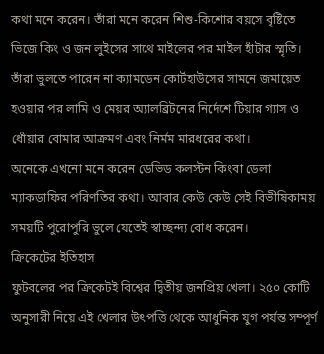কথা মনে করেন। তাঁরা মনে করেন শিশু-কিশোর বয়সে বৃষ্টিতে ভিজে কিং ও জন লুইসের সাথে মাইলের পর মাইল হাঁটার স্মৃতি। তাঁরা ভুলতে পারেন না ক্যামডেন কোর্টহাউসের সামনে জমায়েত হওয়ার পর লামি ও মেয়র অ্যালব্রিটনের নির্দেশে টিয়ার গ্যাস ও ধোঁয়ার বোমার আক্রমণ এবং নির্মম মারধরের কথা।
অনেকে এখনো মনে করেন ডেভিড কলস্টন কিংবা ডেলা ম্যাকডাফির পরিণতির কথা। আবার কেউ কেউ সেই বিভীষিকাময় সময়টি পুরোপুরি ভুলে যেতেই স্বাচ্ছন্দ্য বোধ করেন।
ক্রিকেটের ইতিহাস
ফুটবলের পর ক্রিকেটই বিশ্বের দ্বিতীয় জনপ্রিয় খেলা। ২৫০ কোটি অনুসারী নিয়ে এই খেলার উৎপত্তি থেকে আধুনিক যুগ পর্যন্ত সম্পূর্ণ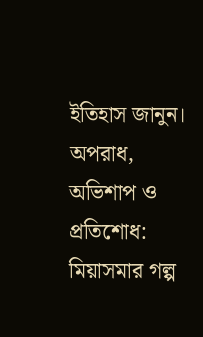ইতিহাস জানুন।
অপরাধ, অভিশাপ ও প্রতিশোধ: মিয়াসমার গল্প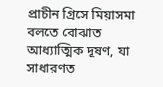প্রাচীন গ্রিসে মিয়াসমা বলতে বোঝাত আধ্যাত্মিক দূষণ, যা সাধারণত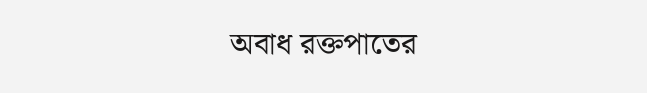অবাধ রক্তপাতের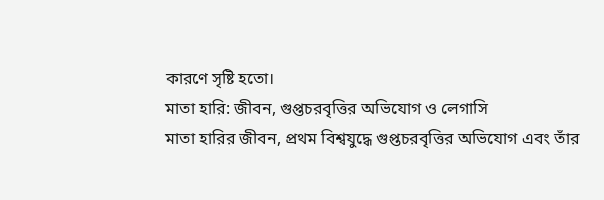কারণে সৃষ্টি হতো।
মাতা হারি: জীবন, গুপ্তচরবৃত্তির অভিযোগ ও লেগাসি
মাতা হারির জীবন, প্রথম বিশ্বযুদ্ধে গুপ্তচরবৃত্তির অভিযোগ এবং তাঁর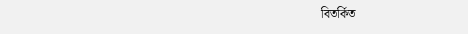বিতর্কিত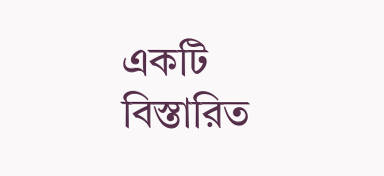একটি বিস্তারিত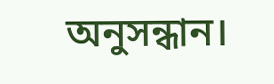অনুসন্ধান।